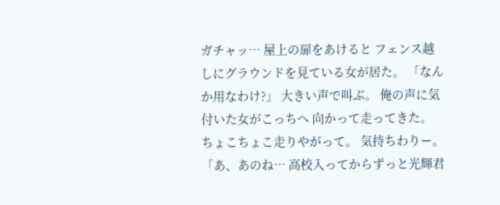ガチャッ… 屋上の扉をあけると フェンス越しにグラウンドを見ている女が居た。 「なんか用なわけ?」 大きい声で叫ぶ。 俺の声に気付いた女がこっちへ 向かって走ってきた。 ちょこちょこ走りやがって。 気持ちわりー。 「あ、あのね… 高校入ってからずっと光輝君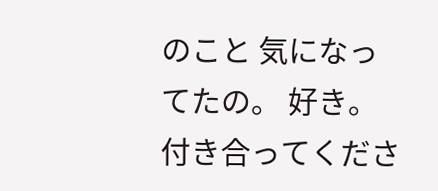のこと 気になってたの。 好き。 付き合ってくださ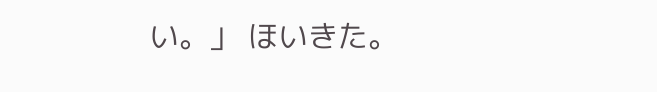い。」 ほいきた。